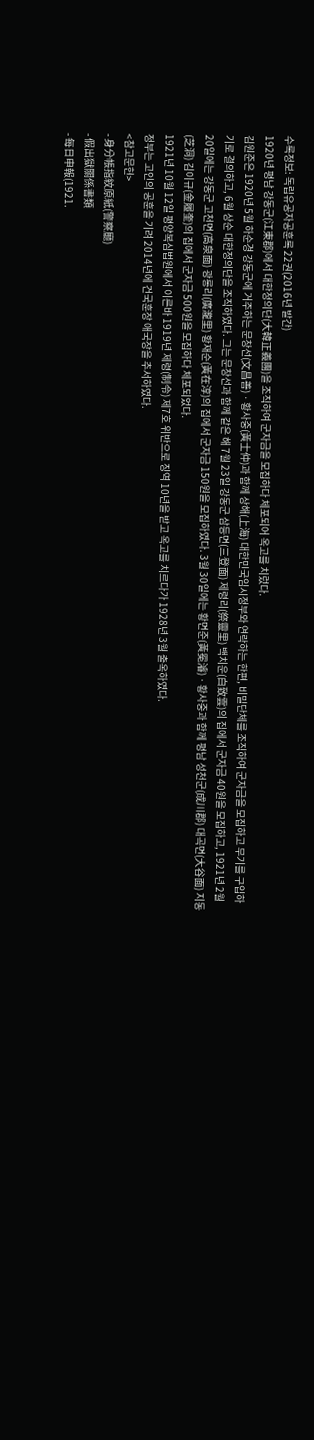수록정보: 독립유공자공훈록 22권(2016년 발간)
1920년 평남 강동군(江東郡)에서 대한정의단(大韓正義團)을 조직하여 군자금을 모집하다 체포되어 옥고를 치렀다.
김원준은 1920년 5월 하순경 강동군에 거주하는 문창선(文昌善)ㆍ황사중(黃士仲)과 함께 상해(上海) 대한민국임시정부와 연락하는 한편, 비밀단체를 조직하여 군자금을 모집하고 무기를 구입하기로 결의하고, 6월 상순 대한정의단을 조직하였다. 그는 문창선과 함께 같은 해 7월 23일 강동군 삼등면(三登面) 제령리(祭靈里) 백치운(白致雲)의 집에서 군자금 40원을 모집하고, 1921년 2월 20일에는 강동군 고천면(高泉面) 광롱리(廣瀧里) 황재순(黃在淳)의 집에서 군자금 150원을 모집하였다. 3월 30일에는 황면준(黃冕濬)ㆍ황사중과 함께 평남 성천군(成川郡) 대곡면(大谷面) 지동(芝洞) 김이규(金履奎)의 집에서 군자금 500원을 모집하다 체포되었다.
1921년 10월 12일 평양복심법원에서 이른바 1919년 제령(制令) 제7호 위반으로 징역 10년을 받고 옥고를 치르다가 1928년 3월 출옥하였다.
정부는 고인의 공훈을 기려 2014년에 건국훈장 애국장을 추서하였다.
<참고문헌>
- 身分帳指紋原紙(警察廳)
- 假出獄關係書類
- 每日申報(1921.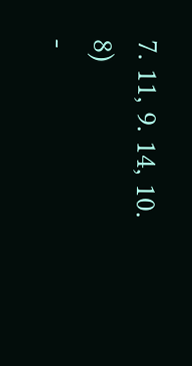7. 11, 9. 14, 10. 8)
-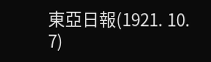東亞日報(1921. 10. 7)